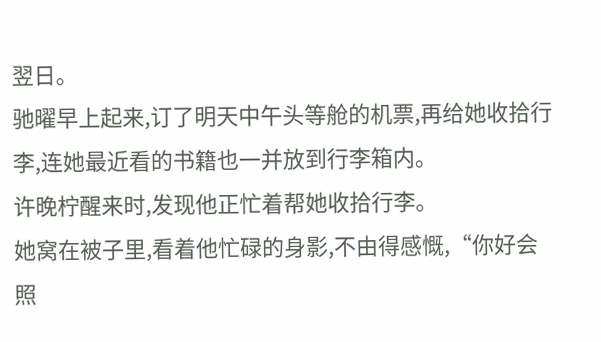翌日。
驰曜早上起来,订了明天中午头等舱的机票,再给她收拾行李,连她最近看的书籍也一并放到行李箱内。
许晚柠醒来时,发现他正忙着帮她收拾行李。
她窝在被子里,看着他忙碌的身影,不由得感慨,“你好会照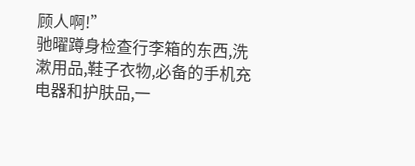顾人啊!”
驰曜蹲身检查行李箱的东西,洗漱用品,鞋子衣物,必备的手机充电器和护肤品,一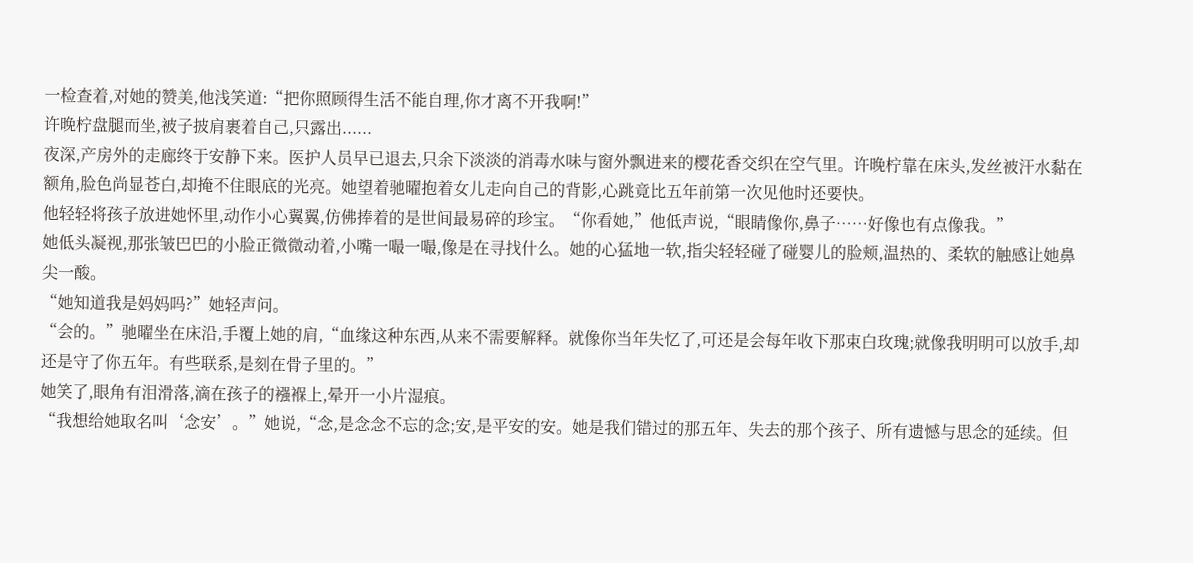一检查着,对她的赞美,他浅笑道:“把你照顾得生活不能自理,你才离不开我啊!”
许晚柠盘腿而坐,被子披肩裹着自己,只露出......
夜深,产房外的走廊终于安静下来。医护人员早已退去,只余下淡淡的消毒水味与窗外飘进来的樱花香交织在空气里。许晚柠靠在床头,发丝被汗水黏在额角,脸色尚显苍白,却掩不住眼底的光亮。她望着驰曜抱着女儿走向自己的背影,心跳竟比五年前第一次见他时还要快。
他轻轻将孩子放进她怀里,动作小心翼翼,仿佛捧着的是世间最易碎的珍宝。“你看她,”他低声说,“眼睛像你,鼻子……好像也有点像我。”
她低头凝视,那张皱巴巴的小脸正微微动着,小嘴一嘬一嘬,像是在寻找什么。她的心猛地一软,指尖轻轻碰了碰婴儿的脸颊,温热的、柔软的触感让她鼻尖一酸。
“她知道我是妈妈吗?”她轻声问。
“会的。”驰曜坐在床沿,手覆上她的肩,“血缘这种东西,从来不需要解释。就像你当年失忆了,可还是会每年收下那束白玫瑰;就像我明明可以放手,却还是守了你五年。有些联系,是刻在骨子里的。”
她笑了,眼角有泪滑落,滴在孩子的襁褓上,晕开一小片湿痕。
“我想给她取名叫‘念安’。”她说,“念,是念念不忘的念;安,是平安的安。她是我们错过的那五年、失去的那个孩子、所有遗憾与思念的延续。但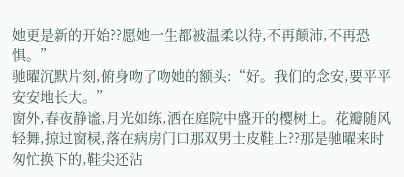她更是新的开始??愿她一生都被温柔以待,不再颠沛,不再恐惧。”
驰曜沉默片刻,俯身吻了吻她的额头:“好。我们的念安,要平平安安地长大。”
窗外,春夜静谧,月光如练,洒在庭院中盛开的樱树上。花瓣随风轻舞,掠过窗棂,落在病房门口那双男士皮鞋上??那是驰曜来时匆忙换下的,鞋尖还沾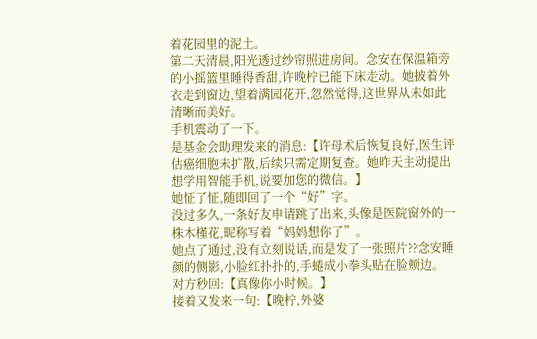着花园里的泥土。
第二天清晨,阳光透过纱帘照进房间。念安在保温箱旁的小摇篮里睡得香甜,许晚柠已能下床走动。她披着外衣走到窗边,望着满园花开,忽然觉得,这世界从未如此清晰而美好。
手机震动了一下。
是基金会助理发来的消息:【许母术后恢复良好,医生评估癌细胞未扩散,后续只需定期复查。她昨天主动提出想学用智能手机,说要加您的微信。】
她怔了怔,随即回了一个“好”字。
没过多久,一条好友申请跳了出来,头像是医院窗外的一株木槿花,昵称写着“妈妈想你了”。
她点了通过,没有立刻说话,而是发了一张照片??念安睡颜的侧影,小脸红扑扑的,手蜷成小拳头贴在脸颊边。
对方秒回:【真像你小时候。】
接着又发来一句:【晚柠,外婆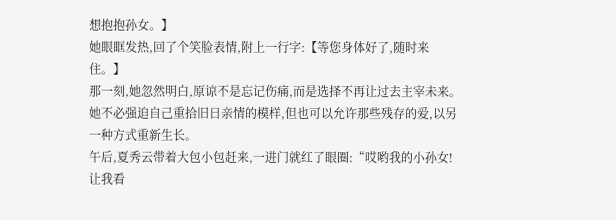想抱抱孙女。】
她眼眶发热,回了个笑脸表情,附上一行字:【等您身体好了,随时来住。】
那一刻,她忽然明白,原谅不是忘记伤痛,而是选择不再让过去主宰未来。她不必强迫自己重拾旧日亲情的模样,但也可以允许那些残存的爱,以另一种方式重新生长。
午后,夏秀云带着大包小包赶来,一进门就红了眼圈:“哎哟我的小孙女!让我看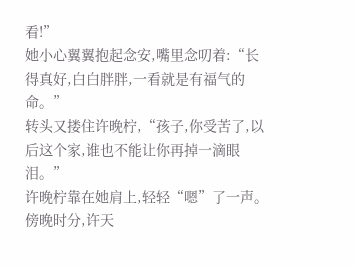看!”
她小心翼翼抱起念安,嘴里念叨着:“长得真好,白白胖胖,一看就是有福气的命。”
转头又搂住许晚柠,“孩子,你受苦了,以后这个家,谁也不能让你再掉一滴眼泪。”
许晚柠靠在她肩上,轻轻“嗯”了一声。
傍晚时分,许天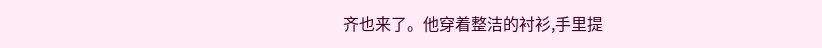齐也来了。他穿着整洁的衬衫,手里提